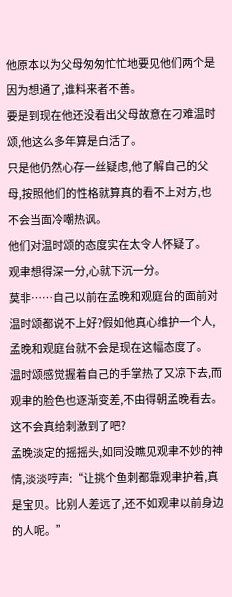他原本以为父母匆匆忙忙地要见他们两个是因为想通了,谁料来者不善。
要是到现在他还没看出父母故意在刁难温时颂,他这么多年算是白活了。
只是他仍然心存一丝疑虑,他了解自己的父母,按照他们的性格就算真的看不上对方,也不会当面冷嘲热讽。
他们对温时颂的态度实在太令人怀疑了。
观聿想得深一分,心就下沉一分。
莫非……自己以前在孟晚和观庭台的面前对温时颂都说不上好?假如他真心维护一个人,孟晚和观庭台就不会是现在这幅态度了。
温时颂感觉握着自己的手掌热了又凉下去,而观聿的脸色也逐渐变差,不由得朝孟晚看去。
这不会真给刺激到了吧?
孟晚淡定的摇摇头,如同没瞧见观聿不妙的神情,淡淡哼声:“让挑个鱼刺都靠观聿护着,真是宝贝。比别人差远了,还不如观聿以前身边的人呢。”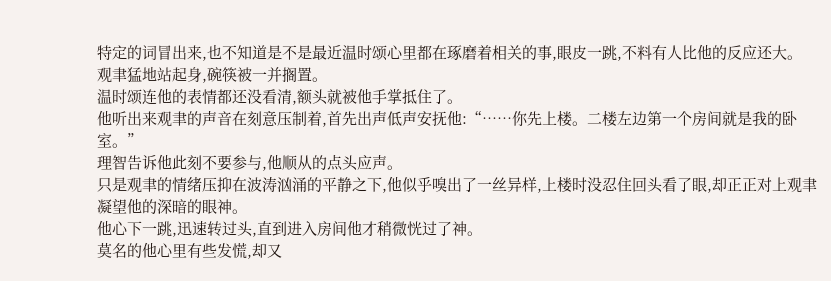特定的词冒出来,也不知道是不是最近温时颂心里都在琢磨着相关的事,眼皮一跳,不料有人比他的反应还大。
观聿猛地站起身,碗筷被一并搁置。
温时颂连他的表情都还没看清,额头就被他手掌抵住了。
他听出来观聿的声音在刻意压制着,首先出声低声安抚他:“……你先上楼。二楼左边第一个房间就是我的卧室。”
理智告诉他此刻不要参与,他顺从的点头应声。
只是观聿的情绪压抑在波涛汹涌的平静之下,他似乎嗅出了一丝异样,上楼时没忍住回头看了眼,却正正对上观聿凝望他的深暗的眼神。
他心下一跳,迅速转过头,直到进入房间他才稍微恍过了神。
莫名的他心里有些发慌,却又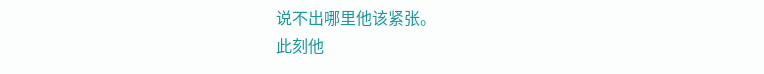说不出哪里他该紧张。
此刻他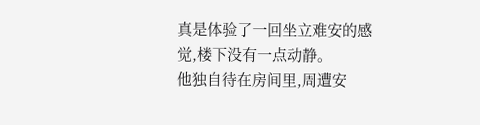真是体验了一回坐立难安的感觉,楼下没有一点动静。
他独自待在房间里,周遭安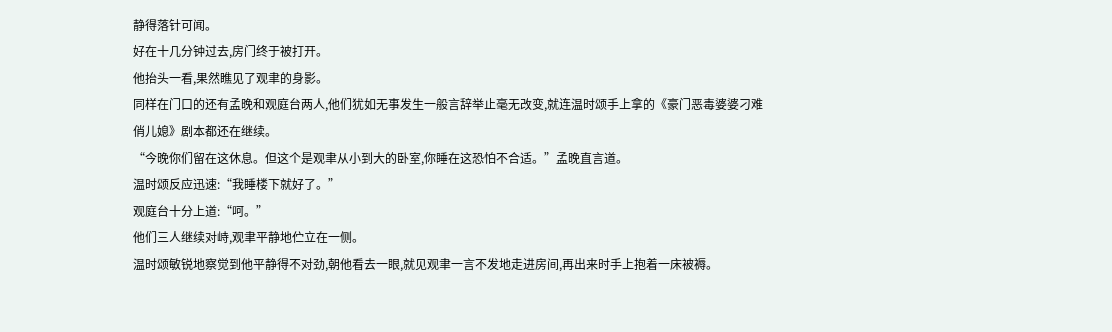静得落针可闻。
好在十几分钟过去,房门终于被打开。
他抬头一看,果然瞧见了观聿的身影。
同样在门口的还有孟晚和观庭台两人,他们犹如无事发生一般言辞举止毫无改变,就连温时颂手上拿的《豪门恶毒婆婆刁难俏儿媳》剧本都还在继续。
“今晚你们留在这休息。但这个是观聿从小到大的卧室,你睡在这恐怕不合适。”孟晚直言道。
温时颂反应迅速:“我睡楼下就好了。”
观庭台十分上道:“呵。”
他们三人继续对峙,观聿平静地伫立在一侧。
温时颂敏锐地察觉到他平静得不对劲,朝他看去一眼,就见观聿一言不发地走进房间,再出来时手上抱着一床被褥。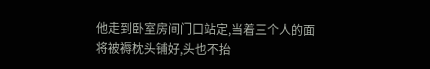他走到卧室房间门口站定,当着三个人的面将被褥枕头铺好,头也不抬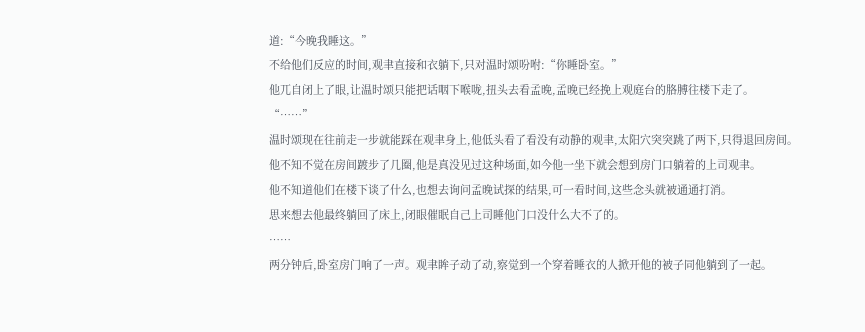道:“今晚我睡这。”
不给他们反应的时间,观聿直接和衣躺下,只对温时颂吩咐:“你睡卧室。”
他兀自闭上了眼,让温时颂只能把话咽下喉咙,扭头去看孟晚,孟晚已经挽上观庭台的胳膊往楼下走了。
“……”
温时颂现在往前走一步就能踩在观聿身上,他低头看了看没有动静的观聿,太阳穴突突跳了两下,只得退回房间。
他不知不觉在房间踱步了几圈,他是真没见过这种场面,如今他一坐下就会想到房门口躺着的上司观聿。
他不知道他们在楼下谈了什么,也想去询问孟晚试探的结果,可一看时间,这些念头就被通通打消。
思来想去他最终躺回了床上,闭眼催眠自己上司睡他门口没什么大不了的。
……
两分钟后,卧室房门响了一声。观聿眸子动了动,察觉到一个穿着睡衣的人掀开他的被子同他躺到了一起。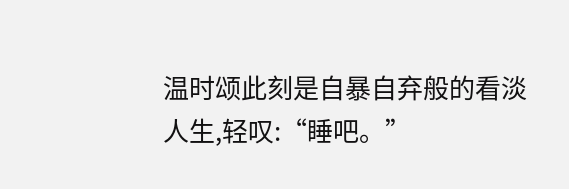温时颂此刻是自暴自弃般的看淡人生,轻叹:“睡吧。”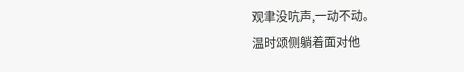观聿没吭声,一动不动。
温时颂侧躺着面对他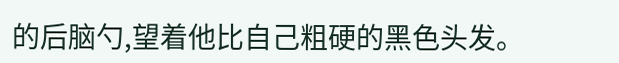的后脑勺,望着他比自己粗硬的黑色头发。